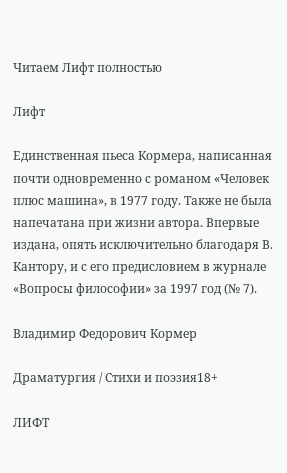Читаем Лифт полностью

Лифт

Единственная пьеса Кормера, написанная почти одновременно с романом «Человек плюс машина», в 1977 году. Также не была напечатана при жизни автора. Впервые издана, опять исключительно благодаря В. Кантору, и с его предисловием в журнале «Вопросы философии» за 1997 год (№ 7).

Владимир Федорович Кормер

Драматургия / Стихи и поэзия18+

ЛИФТ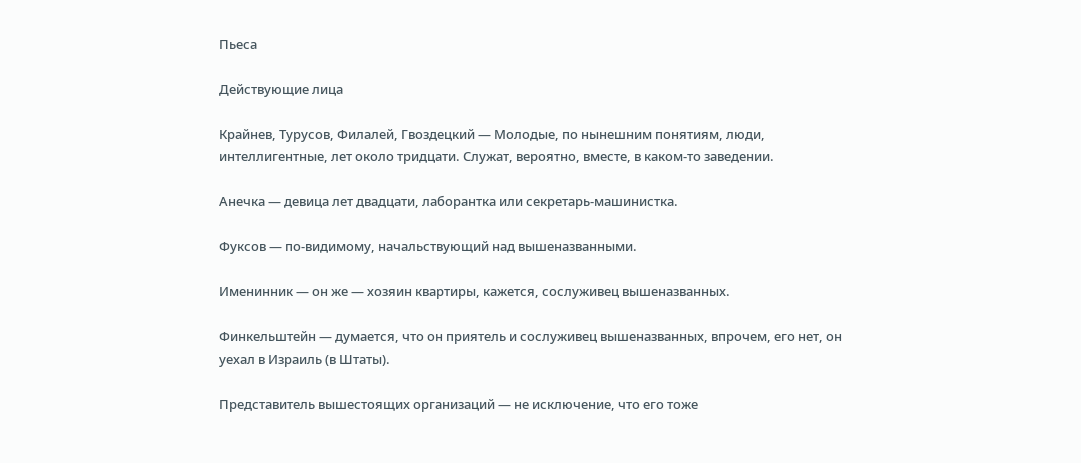Пьеса

Действующие лица

Крайнев, Турусов, Филалей, Гвоздецкий — Молодые, по нынешним понятиям, люди, интеллигентные, лет около тридцати. Служат, вероятно, вместе, в каком-то заведении.

Анечка — девица лет двадцати, лаборантка или секретарь-машинистка.

Фуксов — по-видимому, начальствующий над вышеназванными.

Именинник — он же — хозяин квартиры, кажется, сослуживец вышеназванных.

Финкельштейн — думается, что он приятель и сослуживец вышеназванных, впрочем, его нет, он уехал в Израиль (в Штаты).

Представитель вышестоящих организаций — не исключение, что его тоже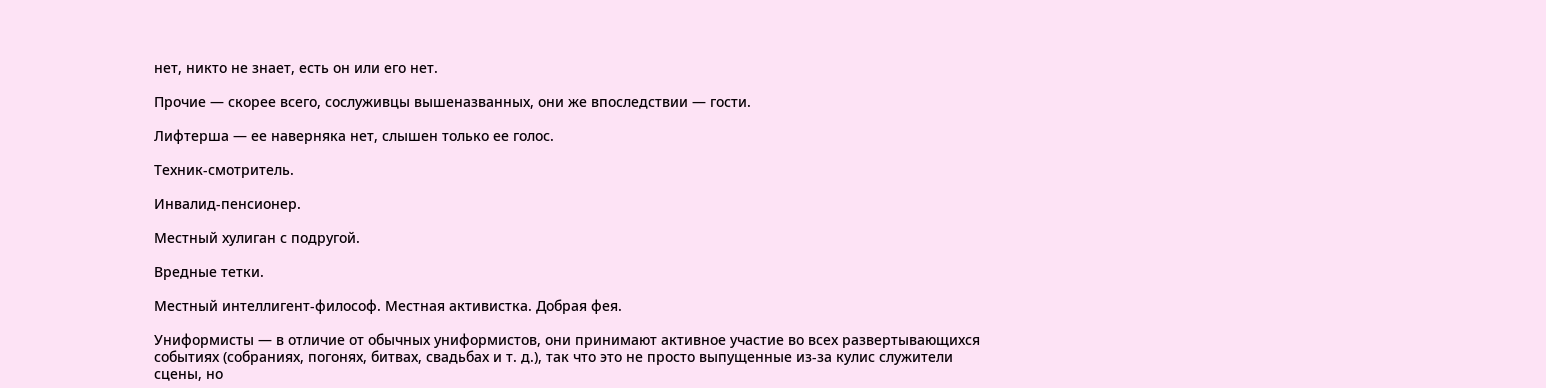нет, никто не знает, есть он или его нет.

Прочие — скорее всего, сослуживцы вышеназванных, они же впоследствии — гости.

Лифтерша — ее наверняка нет, слышен только ее голос.

Техник-смотритель.

Инвалид-пенсионер.

Местный хулиган с подругой.

Вредные тетки.

Местный интеллигент-философ. Местная активистка. Добрая фея.

Униформисты — в отличие от обычных униформистов, они принимают активное участие во всех развертывающихся событиях (собраниях, погонях, битвах, свадьбах и т. д.), так что это не просто выпущенные из-за кулис служители сцены, но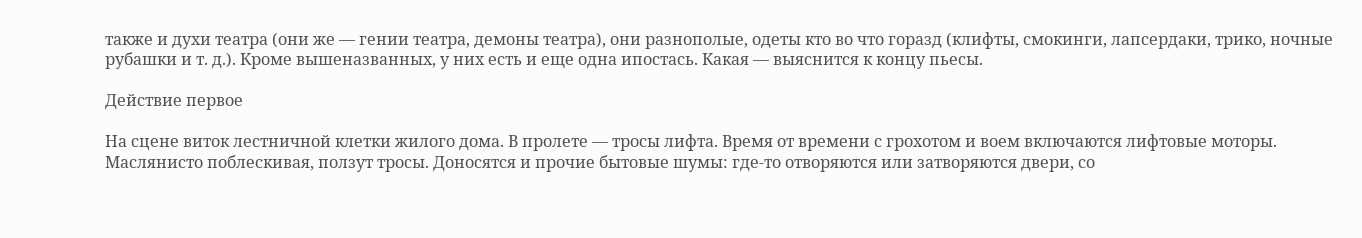также и духи театра (они же — гении театра, демоны театра), они разнополые, одеты кто во что горазд (клифты, смокинги, лапсердаки, трико, ночные рубашки и т. д.). Кроме вышеназванных, у них есть и еще одна ипостась. Какая — выяснится к концу пьесы.

Действие первое

На сцене виток лестничной клетки жилого дома. В пролете — тросы лифта. Время от времени с грохотом и воем включаются лифтовые моторы. Маслянисто поблескивая, ползут тросы. Доносятся и прочие бытовые шумы: где-то отворяются или затворяются двери, со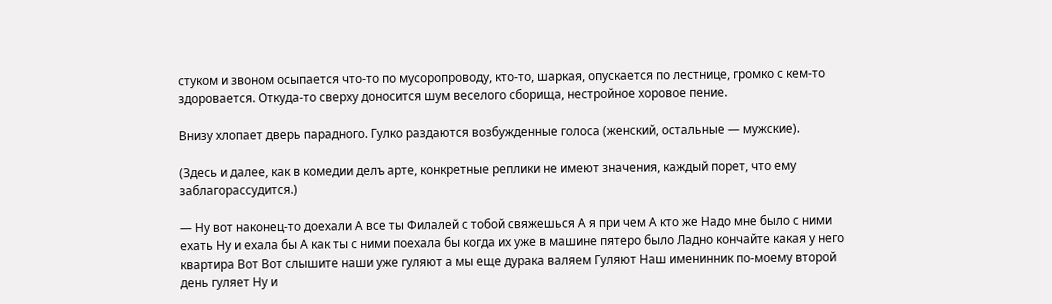стуком и звоном осыпается что-то по мусоропроводу, кто-то, шаркая, опускается по лестнице, громко с кем-то здоровается. Откуда-то сверху доносится шум веселого сборища, нестройное хоровое пение.

Внизу хлопает дверь парадного. Гулко раздаются возбужденные голоса (женский, остальные — мужские).

(Здесь и далее, как в комедии делъ арте, конкретные реплики не имеют значения, каждый порет, что ему заблагорассудится.)

— Ну вот наконец-то доехали А все ты Филалей с тобой свяжешься А я при чем А кто же Надо мне было с ними ехать Ну и ехала бы А как ты с ними поехала бы когда их уже в машине пятеро было Ладно кончайте какая у него квартира Вот Вот слышите наши уже гуляют а мы еще дурака валяем Гуляют Наш именинник по-моему второй день гуляет Ну и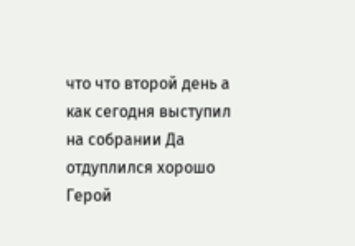что что второй день а как сегодня выступил на собрании Да отдуплился хорошо Герой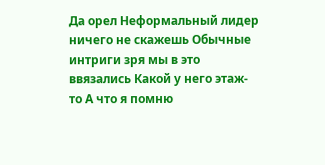Да орел Неформальный лидер ничего не скажешь Обычные интриги зря мы в это ввязались Какой у него этаж-то А что я помню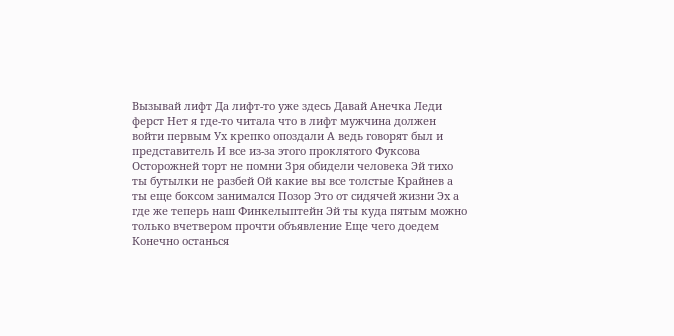Вызывай лифт Да лифт-то уже здесь Давай Анечка Леди ферст Нет я где-то читала что в лифт мужчина должен войти первым Ух крепко опоздали А ведь говорят был и представитель И все из-за этого проклятого Фуксова Осторожней торт не помни Зря обидели человека Эй тихо ты бутылки не разбей Ой какие вы все толстые Крайнев а ты еще боксом занимался Позор Это от сидячей жизни Эх а где же теперь наш Финкелыптейн Эй ты куда пятым можно только вчетвером прочти объявление Еще чего доедем Конечно останься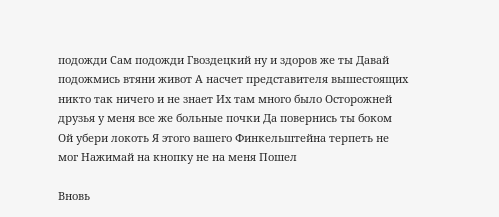подожди Сам подожди Гвоздецкий ну и здоров же ты Давай подожмись втяни живот А насчет представителя вышестоящих никто так ничего и не знает Их там много было Осторожней друзья у меня все же больные почки Да повернись ты боком Ой убери локоть Я этого вашего Финкельштейна терпеть не мог Нажимай на кнопку не на меня Пошел

Вновь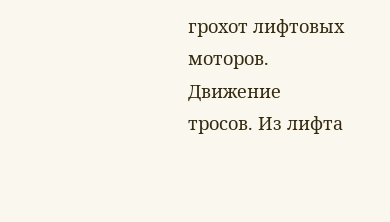грохот лифтовых моторов. Движение тросов. Из лифта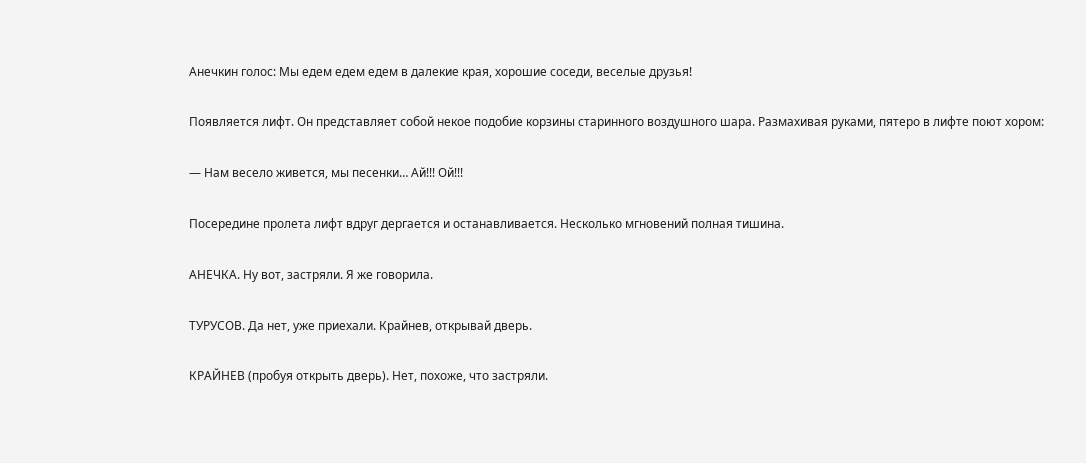Анечкин голос: Мы едем едем едем в далекие края, хорошие соседи, веселые друзья!

Появляется лифт. Он представляет собой некое подобие корзины старинного воздушного шара. Размахивая руками, пятеро в лифте поют хором:

— Нам весело живется, мы песенки… Ай!!! Ой!!!

Посередине пролета лифт вдруг дергается и останавливается. Несколько мгновений полная тишина.

АНЕЧКА. Ну вот, застряли. Я же говорила.

ТУРУСОВ. Да нет, уже приехали. Крайнев, открывай дверь.

КРАЙНЕВ (пробуя открыть дверь). Нет, похоже, что застряли.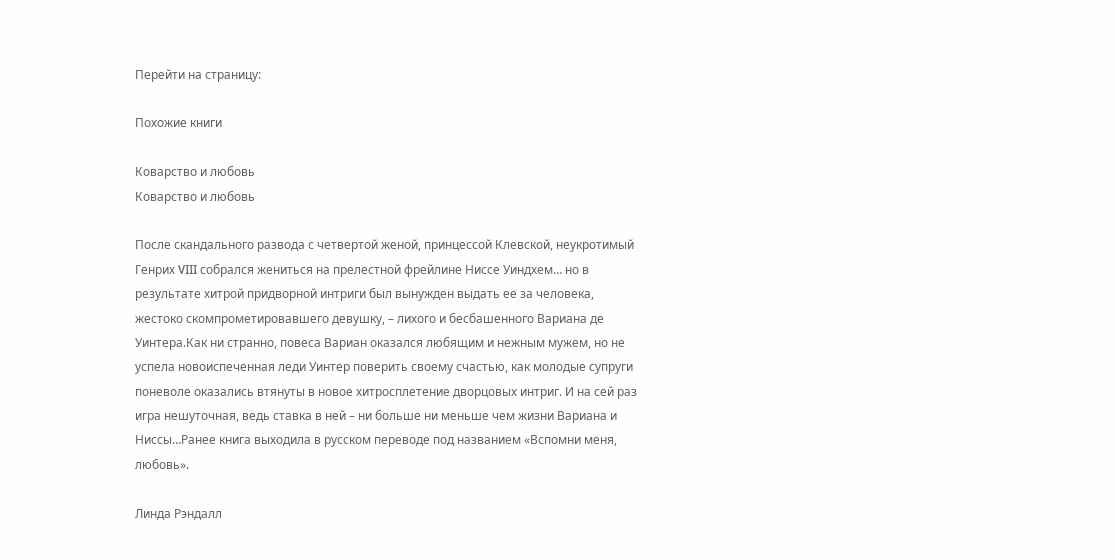Перейти на страницу:

Похожие книги

Коварство и любовь
Коварство и любовь

После скандального развода с четвертой женой, принцессой Клевской, неукротимый Генрих VIII собрался жениться на прелестной фрейлине Ниссе Уиндхем… но в результате хитрой придворной интриги был вынужден выдать ее за человека, жестоко скомпрометировавшего девушку, – лихого и бесбашенного Вариана де Уинтера.Как ни странно, повеса Вариан оказался любящим и нежным мужем, но не успела новоиспеченная леди Уинтер поверить своему счастью, как молодые супруги поневоле оказались втянуты в новое хитросплетение дворцовых интриг. И на сей раз игра нешуточная, ведь ставка в ней – ни больше ни меньше чем жизни Вариана и Ниссы…Ранее книга выходила в русском переводе под названием «Вспомни меня, любовь».

Линда Рэндалл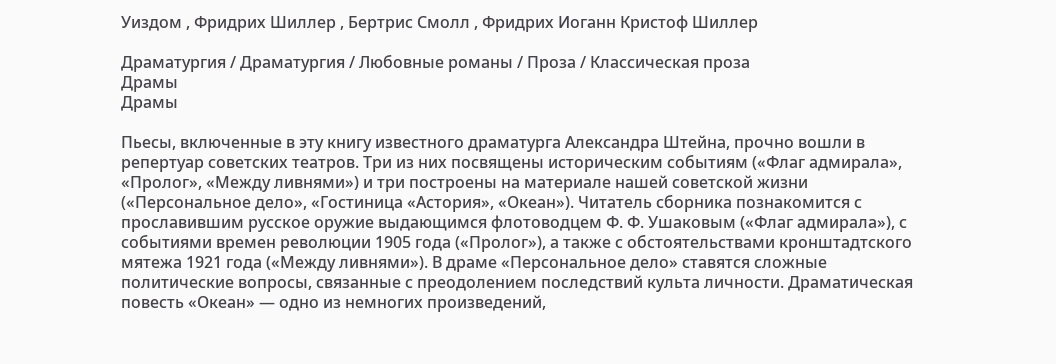Уиздом , Фридрих Шиллер , Бертрис Смолл , Фридрих Иоганн Кристоф Шиллер

Драматургия / Драматургия / Любовные романы / Проза / Классическая проза
Драмы
Драмы

Пьесы, включенные в эту книгу известного драматурга Александра Штейна, прочно вошли в репертуар советских театров. Три из них посвящены историческим событиям («Флаг адмирала», «Пролог», «Между ливнями») и три построены на материале нашей советской жизни («Персональное дело», «Гостиница «Астория», «Океан»). Читатель сборника познакомится с прославившим русское оружие выдающимся флотоводцем Ф. Ф. Ушаковым («Флаг адмирала»), с событиями времен революции 1905 года («Пролог»), а также с обстоятельствами кронштадтского мятежа 1921 года («Между ливнями»). В драме «Персональное дело» ставятся сложные политические вопросы, связанные с преодолением последствий культа личности. Драматическая повесть «Океан» — одно из немногих произведений,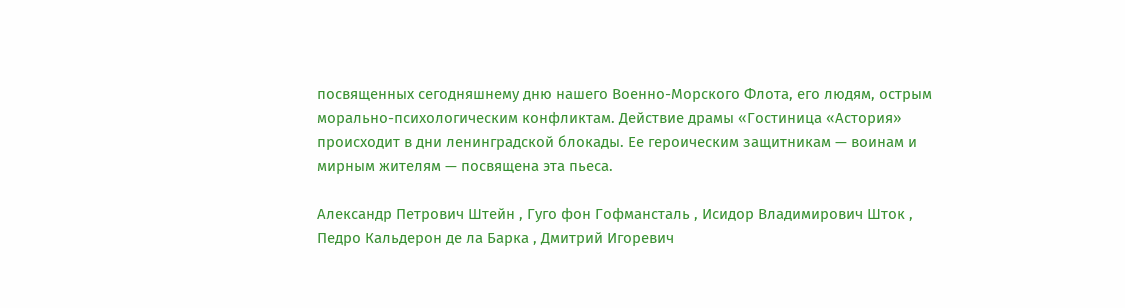посвященных сегодняшнему дню нашего Военно-Морского Флота, его людям, острым морально-психологическим конфликтам. Действие драмы «Гостиница «Астория» происходит в дни ленинградской блокады. Ее героическим защитникам — воинам и мирным жителям — посвящена эта пьеса.

Александр Петрович Штейн , Гуго фон Гофмансталь , Исидор Владимирович Шток , Педро Кальдерон де ла Барка , Дмитрий Игоревич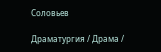Соловьев

Драматургия / Драма /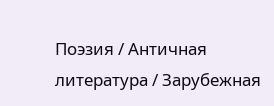Поэзия / Античная литература / Зарубежная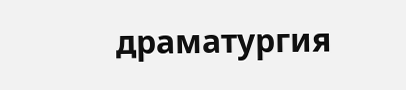драматургия